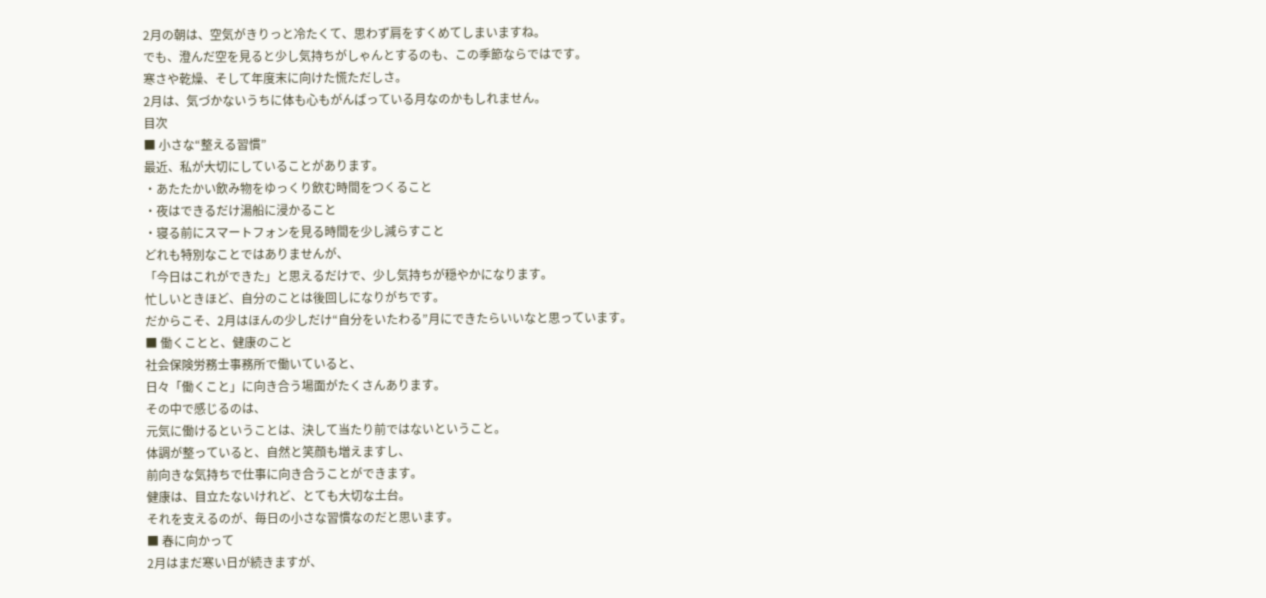2月の朝は、空気がきりっと冷たくて、思わず肩をすくめてしまいますね。
でも、澄んだ空を見ると少し気持ちがしゃんとするのも、この季節ならではです。
寒さや乾燥、そして年度末に向けた慌ただしさ。
2月は、気づかないうちに体も心もがんばっている月なのかもしれません。
目次
■ 小さな“整える習慣”
最近、私が大切にしていることがあります。
・あたたかい飲み物をゆっくり飲む時間をつくること
・夜はできるだけ湯船に浸かること
・寝る前にスマートフォンを見る時間を少し減らすこと
どれも特別なことではありませんが、
「今日はこれができた」と思えるだけで、少し気持ちが穏やかになります。
忙しいときほど、自分のことは後回しになりがちです。
だからこそ、2月はほんの少しだけ“自分をいたわる”月にできたらいいなと思っています。
■ 働くことと、健康のこと
社会保険労務士事務所で働いていると、
日々「働くこと」に向き合う場面がたくさんあります。
その中で感じるのは、
元気に働けるということは、決して当たり前ではないということ。
体調が整っていると、自然と笑顔も増えますし、
前向きな気持ちで仕事に向き合うことができます。
健康は、目立たないけれど、とても大切な土台。
それを支えるのが、毎日の小さな習慣なのだと思います。
■ 春に向かって
2月はまだ寒い日が続きますが、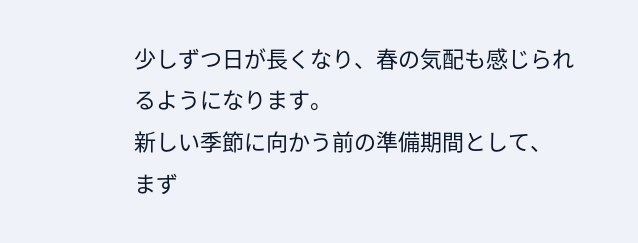少しずつ日が長くなり、春の気配も感じられるようになります。
新しい季節に向かう前の準備期間として、
まず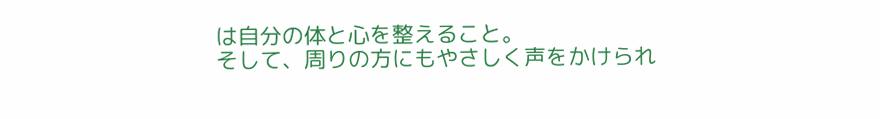は自分の体と心を整えること。
そして、周りの方にもやさしく声をかけられ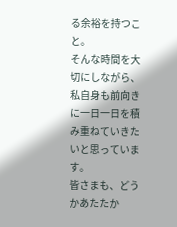る余裕を持つこと。
そんな時間を大切にしながら、
私自身も前向きに一日一日を積み重ねていきたいと思っています。
皆さまも、どうかあたたか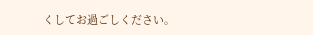くしてお過ごしください。